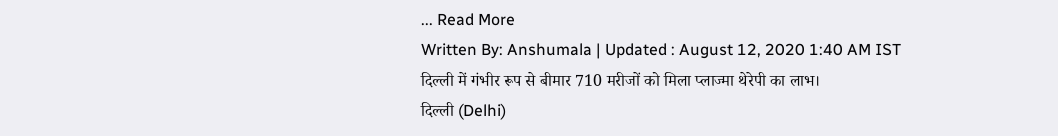... Read More
Written By: Anshumala | Updated : August 12, 2020 1:40 AM IST
दिल्ली में गंभीर रूप से बीमार 710 मरीजों को मिला प्लाज्मा थेरेपी का लाभ।
दिल्ली (Delhi)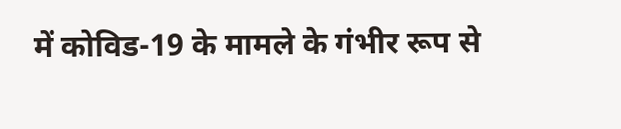में कोविड-19 के मामले के गंभीर रूप से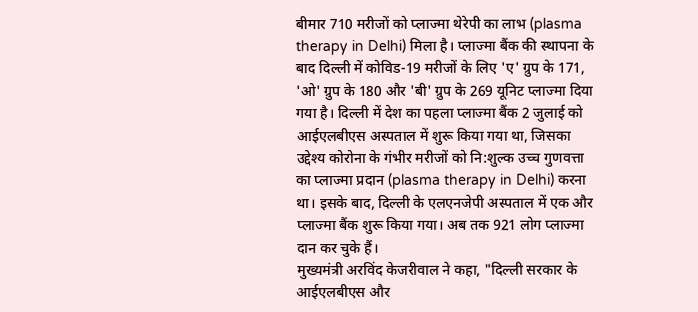बीमार 710 मरीजों को प्लाज्मा थेरेपी का लाभ (plasma therapy in Delhi) मिला है। प्लाज्मा बैंक की स्थापना के बाद दिल्ली में कोविड-19 मरीजों के लिए 'ए' ग्रुप के 171, 'ओ' ग्रुप के 180 और 'बी' ग्रुप के 269 यूनिट प्लाज्मा दिया गया है। दिल्ली में देश का पहला प्लाज्मा बैंक 2 जुलाई को आईएलबीएस अस्पताल में शुरू किया गया था, जिसका उद्देश्य कोरोना के गंभीर मरीजों को नि:शुल्क उच्च गुणवत्ता का प्लाज्मा प्रदान (plasma therapy in Delhi) करना था। इसके बाद, दिल्ली के एलएनजेपी अस्पताल में एक और प्लाज्मा बैंक शुरू किया गया। अब तक 921 लोग प्लाज्मा दान कर चुके हैं।
मुख्यमंत्री अरविंद केजरीवाल ने कहा, "दिल्ली सरकार के आईएलबीएस और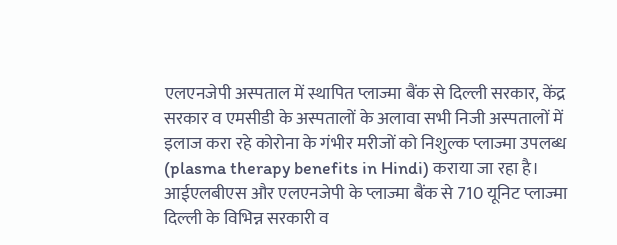एलएनजेपी अस्पताल में स्थापित प्लाज्मा बैंक से दिल्ली सरकार, केंद्र सरकार व एमसीडी के अस्पतालों के अलावा सभी निजी अस्पतालों में इलाज करा रहे कोरोना के गंभीर मरीजों को निशुल्क प्लाज्मा उपलब्ध (plasma therapy benefits in Hindi) कराया जा रहा है। आईएलबीएस और एलएनजेपी के प्लाज्मा बैंक से 710 यूनिट प्लाज्मा दिल्ली के विभिन्न सरकारी व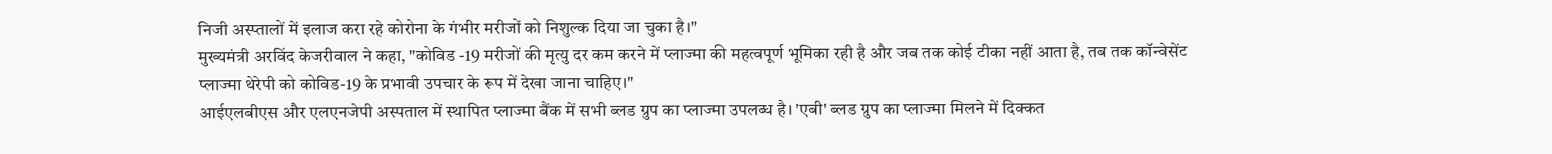निजी अस्प्तालों में इलाज करा रहे कोरोना के गंभीर मरीजों को निशुल्क दिया जा चुका है।"
मुख्यमंत्री अरविंद केजरीवाल ने कहा, "कोविड -19 मरीजों की मृत्यु दर कम करने में प्लाज्मा की महत्वपूर्ण भूमिका रही है और जब तक कोई टीका नहीं आता है, तब तक कॉन्वेसेंट प्लाज्मा थेरेपी को कोविड-19 के प्रभावी उपचार के रूप में देखा जाना चाहिए।"
आईएलबीएस और एलएनजेपी अस्पताल में स्थापित प्लाज्मा बैंक में सभी ब्लड ग्रुप का प्लाज्मा उपलब्ध है। 'एबी' ब्लड ग्रुप का प्लाज्मा मिलने में दिक्कत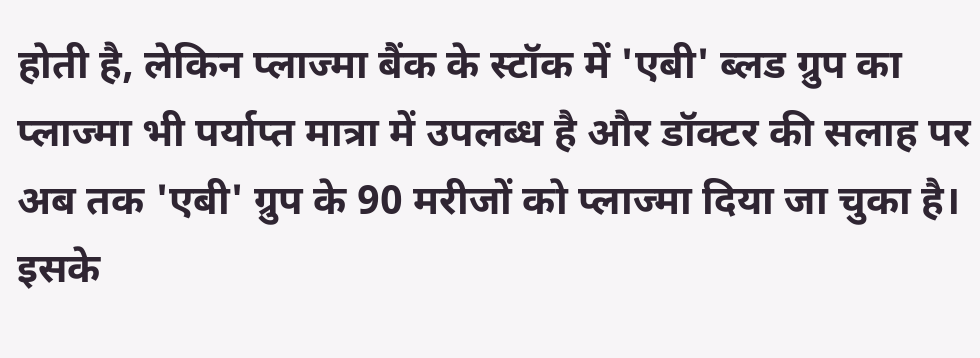होती है, लेकिन प्लाज्मा बैंक के स्टॉक में 'एबी' ब्लड ग्रुप का प्लाज्मा भी पर्याप्त मात्रा में उपलब्ध है और डॉक्टर की सलाह पर अब तक 'एबी' ग्रुप के 90 मरीजों को प्लाज्मा दिया जा चुका है।
इसके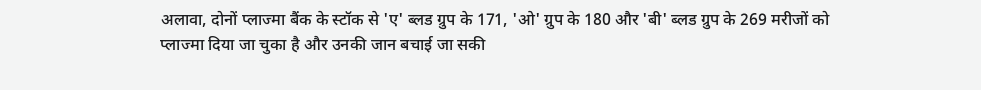अलावा, दोनों प्लाज्मा बैंक के स्टॉक से 'ए' ब्लड ग्रुप के 171, 'ओ' ग्रुप के 180 और 'बी' ब्लड ग्रुप के 269 मरीजों को प्लाज्मा दिया जा चुका है और उनकी जान बचाई जा सकी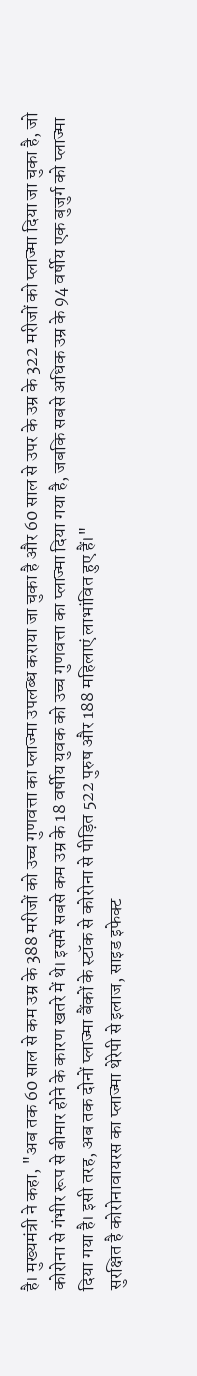है। मुख्यमंत्री ने कहा, "अब तक 60 साल से कम उम्र के 388 मरीजों को उच्च गुणवत्ता का प्लाज्मा उपलब्ध कराया जा चुका है और 60 साल से उपर के उम्र के 322 मरीजों को प्लाज्मा दिया जा चुका है, जो कोरोना से गंभीर रूप से बीमार होने के कारण खतरे में थे। इसमें सबसे कम उम्र के 18 वर्षीय युवक को उच्च गुणवत्ता का प्लाज्मा दिया गया है, जबकि सबसे अधिक उम्र के 94 वर्षीय एक बुजुर्ग को प्लाज्मा दिया गया है। इसी तरह, अब तक दोनों प्लाज्मा बैंकों के स्टॉक से कोरोना से पीड़ित 522 पुरुष और 188 महिलाएं लाभांवित हुए हैं।"
सुरक्षित है कोरोनावायरस का प्लाज्मा थेरेपी से इलाज, साइड इफेक्ट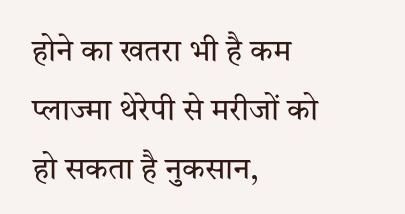होने का खतरा भी है कम
प्लाज्मा थेरेपी से मरीजों को हो सकता है नुकसान,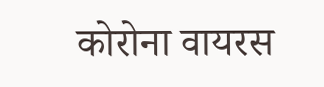कोरोना वायरस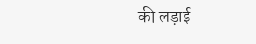की लड़ाई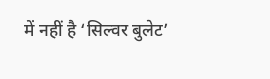में नहीं है ‘सिल्वर बुलेट’